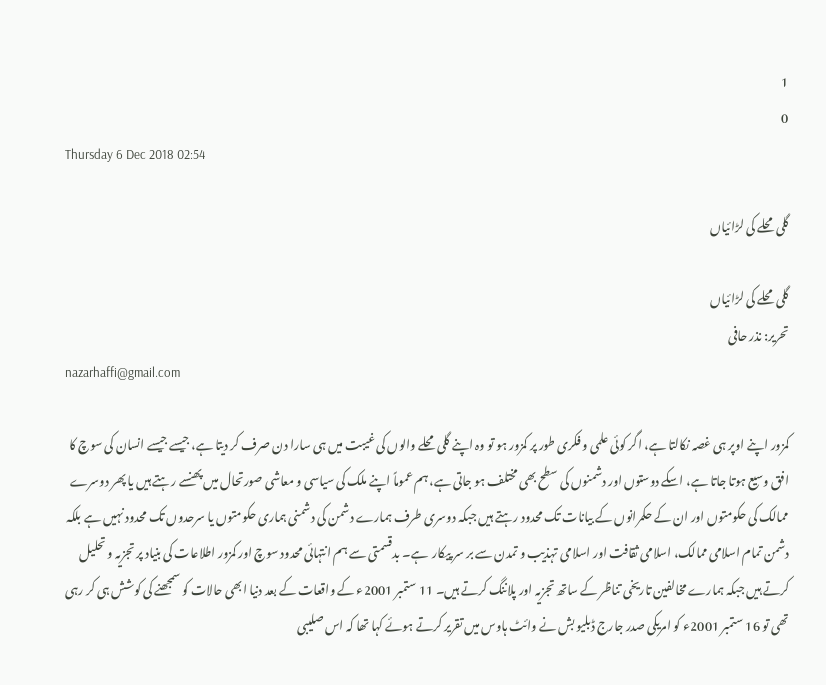1
0
Thursday 6 Dec 2018 02:54

گلی محلے کی لڑائیاں

گلی محلے کی لڑائیاں
تحریر: نذر حافی
nazarhaffi@gmail.com

کمزور اپنے اوپر ہی غصہ نکالتا ہے، اگر کوئی علمی و فکری طور پر کمزور ہو تو وہ اپنے گلی محلے والوں کی غیبت میں ہی سارا دن صرف کر دیتا ہے، جیسے جیسے انسان کی سوچ کا افق وسیع ہوتا جاتا ہے، اسکے دوستوں اور دشمنوں کی سطح بھی مختلف ہو جاتی ہے، ہم عموماً اپنے ملک کی سیاسی و معاشی صورتحال میں پھنسے رہتے ہیں یا پھر دوسرے ممالک کی حکومتوں اور ان کے حکمرانوں کے بیانات تک محدود رہتے ہیں جبکہ دوسری طرف ہمارے دشمن کی دشمنی ہماری حکومتوں یا سرحدوں تک محدود نہیں ہے بلکہ دشمن تمام اسلامی ممالک، اسلامی ثقافت اور اسلامی تہذیب و تمدن سے بر سر پیکار  ہے۔ بدقسمتی سے ہم انتہائی محدود سوچ اور کمزور اطلاعات کی بنیاد پر تجزیہ و تحلیل کرتے ہیں جبکہ ہمارے مخالفین تاریخی تناظر کے ساتھ تجزیہ اور پلاننگ کرتے ہیں۔ 11 ستمبر 2001ء کے واقعات کے بعد دنیا ابھی حالات کو سمجھنے کی کوشش ہی کر رہی تھی تو 16 ستمبر 2001ء کو امریکی صدر جارج ڈبلیو بش نے وائٹ ہاوس میں تقریر کرتے ہوئے کہا تھا کہ اس صلیبی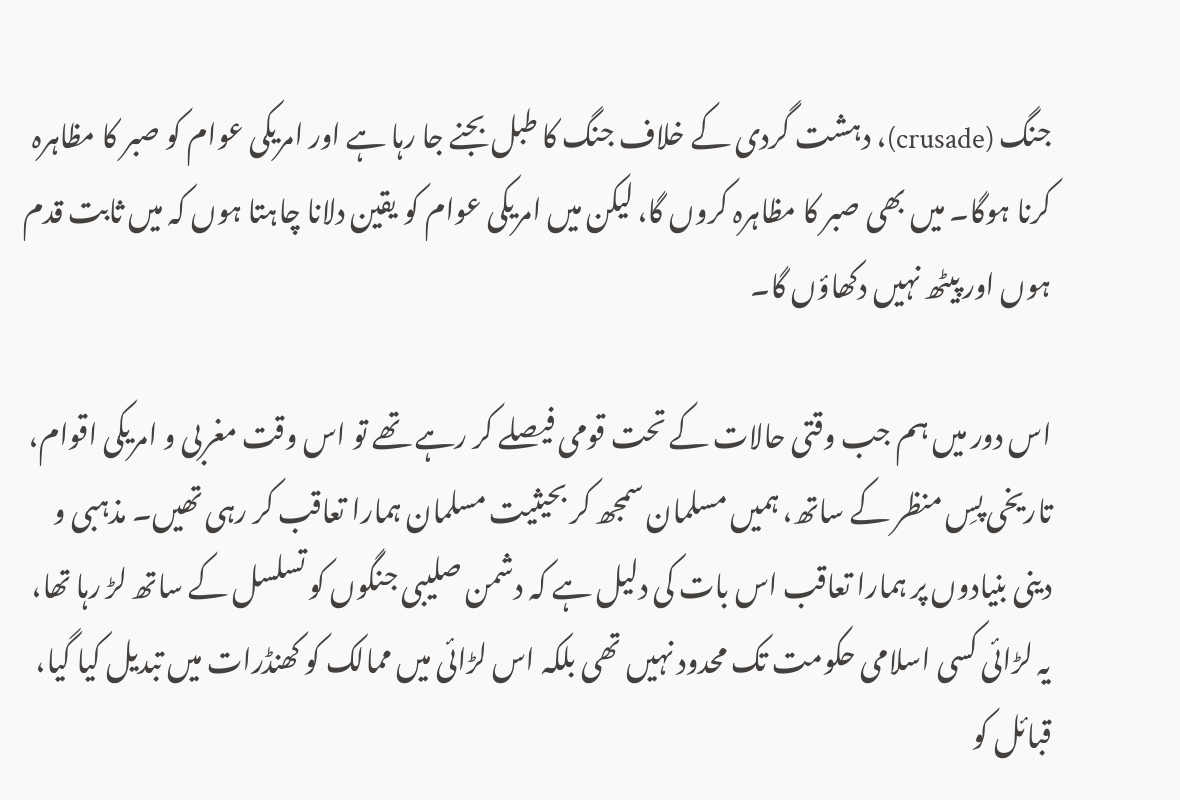جنگ (crusade)، دہشت گردی کے خلاف جنگ کا طبل بجنے جا رہا ہے اور امریکی عوام کو صبر کا مظاہرہ کرنا ہوگا۔ میں بھی صبر کا مظاہرہ کروں گا، لیکن میں امریکی عوام کو یقین دلانا چاہتا ہوں کہ میں ثابت قدم ہوں اور پیٹھ نہیں دکھاؤں گا۔

اس دور میں ہم جب وقتی حالات کے تحت قومی فیصلے کر رہے تھے تو اس وقت مغربی و امریکی اقوام، تاریخی پسِ منظر کے ساتھ، ہمیں مسلمان سمجھ کر بحیثیت مسلمان ہمارا تعاقب کر رہی تھیں۔ مذہبی و دینی بنیادوں پر ہمارا تعاقب اس بات کی دلیل ہے کہ دشمن صلیبی جنگوں کو تسلسل کے ساتھ لڑ رہا تھا، یہ لڑائی کسی اسلامی حکومت تک محدود نہیں تھی بلکہ اس لڑائی میں ممالک کو کھنڈرات میں تبدیل کیا گیا، قبائل کو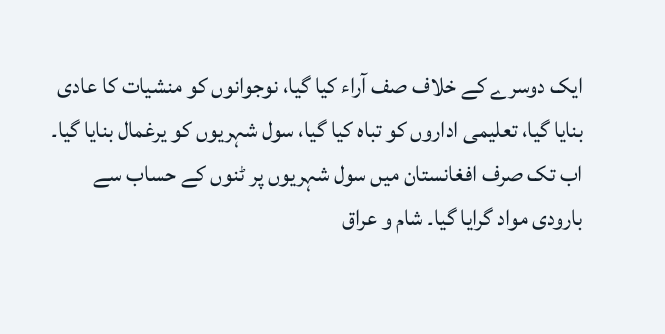ایک دوسرے کے خلاف صف آراء کیا گیا، نوجوانوں کو منشیات کا عادی بنایا گیا، تعلیمی اداروں کو تباہ کیا گیا، سول شہریوں کو یرغمال بنایا گیا۔ اب تک صرف افغانستان میں سول شہریوں پر ٹنوں کے حساب سے بارودی مواد گرایا گیا۔ شام و عراق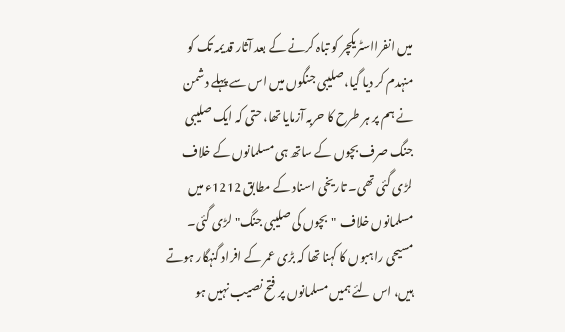میں انفرااسٹریکچر کو تباہ کرنے کے بعد آثار قدیمہ تک کو منہدم کر دیا گیا، صلیبی جنگوں میں اس سے پہلے دشمن نے ہم پر ہر طرح کا حربہ آزمایا تھا، حتی کہ ایک صلیبی جنگ صرف بچوں کے ساتھ ہی مسلمانوں کے خلاف لڑی گئی تھی۔ تاریخی اسناد کے مطابق 1212ء میں مسلمانوں خلاف  "بچوں کی صلیبی جنگ" لڑی گئی۔ مسیحی راہبوں کا کہنا تھا کہ بڑی عمر کے افراد گنہگار ہوتے ہیں، اس لئے ہمیں مسلمانوں پر فتح نصیب نہیں ہو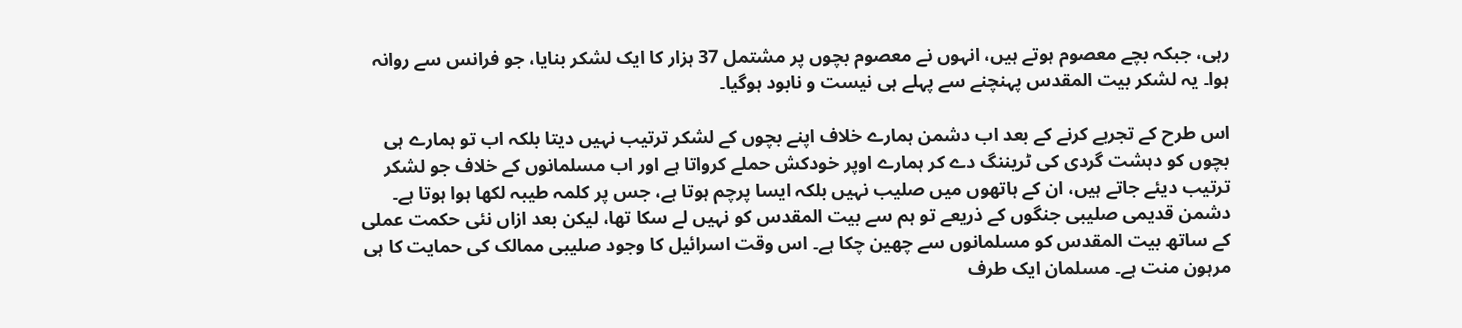رہی، جبکہ بچے معصوم ہوتے ہیں، انہوں نے معصوم بچوں پر مشتمل 37 ہزار کا ایک لشکر بنایا، جو فرانس سے روانہ ہوا۔ یہ لشکر بیت المقدس پہنچنے سے پہلے ہی نیست و نابود ہوگیا۔

اس طرح کے تجربے کرنے کے بعد اب دشمن ہمارے خلاف اپنے بچوں کے لشکر ترتیب نہیں دیتا بلکہ اب تو ہمارے ہی بچوں کو دہشت گردی کی ٹریننگ دے کر ہمارے اوپر خودکش حملے کرواتا ہے اور اب مسلمانوں کے خلاف جو لشکر ترتیب دیئے جاتے ہیں، ان کے ہاتھوں میں صلیب نہیں بلکہ ایسا پرچم ہوتا ہے، جس پر کلمہ طیبہ لکھا ہوا ہوتا ہے۔ دشمن قدیمی صلیبی جنگوں کے ذریعے تو ہم سے بیت المقدس کو نہیں لے سکا تھا، لیکن بعد ازاں نئی حکمت عملی کے ساتھ بیت المقدس کو مسلمانوں سے چھین چکا ہے۔ اس وقت اسرائیل کا وجود صلیبی ممالک کی حمایت کا ہی مرہون منت ہے۔ مسلمان ایک طرف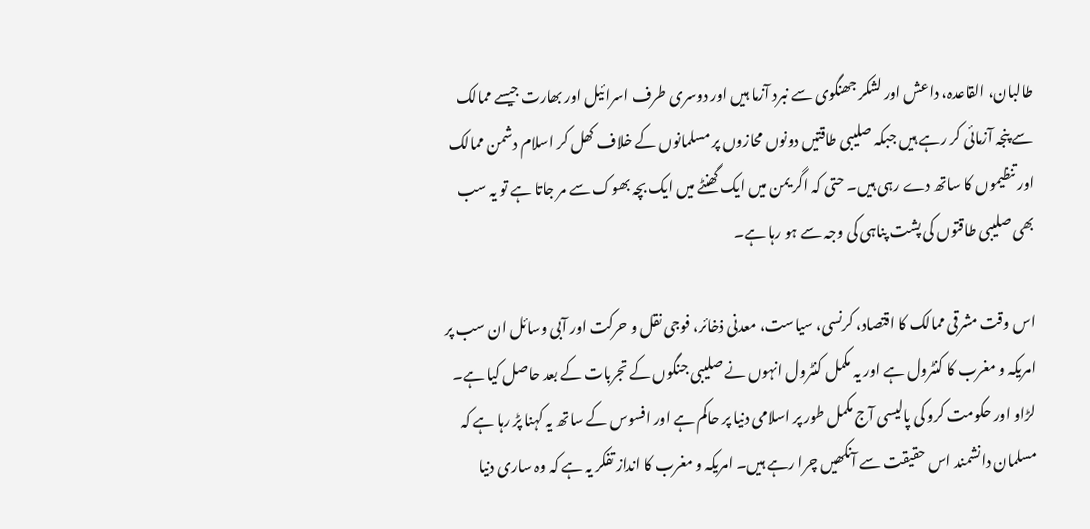طالبان، القاعدہ، داعش اور لشکر جھنگوی سے نبرد آزما ہیں اور دوسری طرف اسرائیل اور بھارت جیسے ممالک سے پنجہ آزمائی کر رہے ہیں جبکہ صلیبی طاقتیں دونوں محازوں پر مسلمانوں کے خلاف کھل کر اسلام دشمن ممالک اور تنظیموں کا ساتھ دے رہی ہیں۔ حتی کہ اگر یمن میں ایک گھنٹے میں ایک بچہ بھوک سے مر جاتا ہے تو یہ سب بھی صلیبی طاقتوں کی پشت پناہی کی وجہ سے ہو رہا ہے۔

اس وقت مشرقی ممالک کا اقتصاد، کرنسی، سیاست، معدنی ذخائر، فوجی نقل و حرکت اور آبی وسائل ان سب پر امریکہ و مغرب کا کنٹرول ہے اور یہ مکمل کنٹرول انہوں نے صلیبی جنگوں کے تجربات کے بعد حاصل کیا ہے۔ لڑاو اور حکومت کرو کی پالیسی آج مکمل طور پر اسلامی دنیا پر حاکم ہے اور افسوس کے ساتھ یہ کہنا پڑ رہا ہے کہ مسلمان دانشمند اس حقیقت سے آنکھیں چرا رہے ہیں۔ امریکہ و مغرب کا انداز تفکر یہ ہے کہ وہ ساری دنیا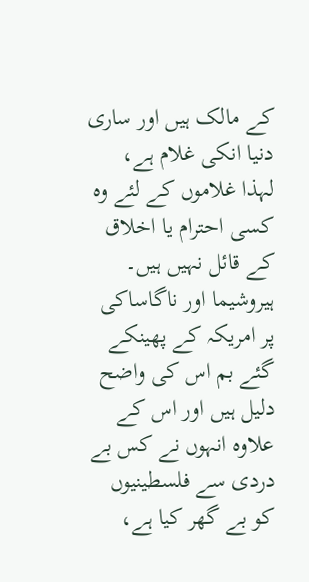کے مالک ہیں اور ساری دنیا انکی غلام ہے، لہذا غلاموں کے لئے وہ کسی احترام یا اخلاق کے قائل نہیں ہیں۔ ہیروشیما اور ناگاساکی پر امریکہ کے پھینکے گئے بم اس کی واضح دلیل ہیں اور اس کے علاوہ انہوں نے کس بے دردی سے فلسطینیوں کو بے گھر کیا ہے،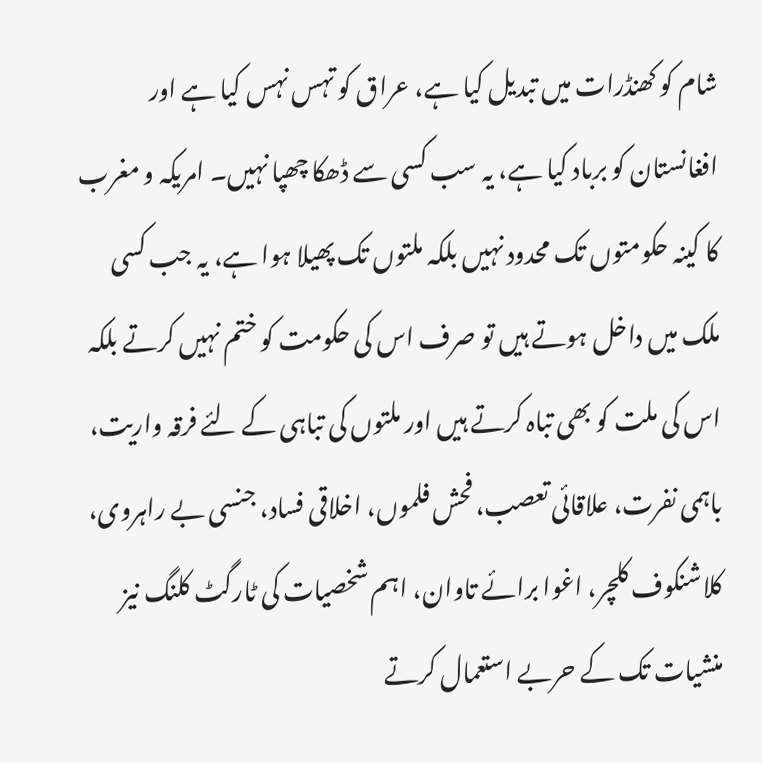شام کو کھنڈرات میں تبدیل کیا ہے، عراق کو تہس نہس کیا ہے اور افغانستان کو برباد کیا ہے، یہ سب کسی سے ڈھکا چھپا نہیں۔ امریکہ و مغرب کا کینہ حکومتوں تک محدود نہیں بلکہ ملتوں تک پھیلا ہوا ہے، یہ جب کسی ملک میں داخل ہوتے ہیں تو صرف اس کی حکومت کو ختم نہیں کرتے بلکہ اس کی ملت کو بھی تباہ کرتے ہیں اور ملتوں کی تباہی کے لئے فرقہ واریت، باہمی نفرت، علاقائی تعصب، فحش فلموں، اخلاقی فساد، جنسی بے راہروی، کلاشنکوف کلچر، اغوا برائے تاوان، اہم شخصیات کی ٹارگٹ کلنگ نیز منشیات تک کے حربے استعمال کرتے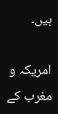ہیں۔

امریکہ و مغرب کے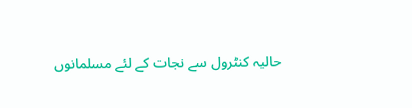حالیہ کنٹرول سے نجات کے لئے مسلمانوں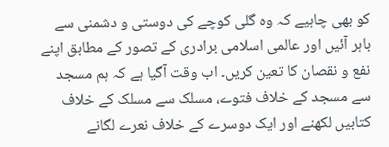کو بھی چاہیے کہ وہ گلی کوچے کی دوستی و دشمنی سے باہر آئیں اور عالمی اسلامی برادری کے تصور کے مطابق اپنے نفع و نقصان کا تعین کریں۔ اب وقت آگیا ہے کہ ہم مسجد سے مسجد کے خلاف فتوے، مسلک سے مسلک کے خلاف کتابیں لکھنے اور ایک دوسرے کے خلاف نعرے لگانے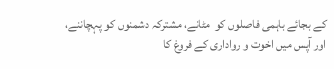کے بجائے باہمی فاصلوں کو  مٹانے، مشترکہ دشمنوں کو پہچاننے،  اور آپس میں اخوت و رواداری کے فروغ کا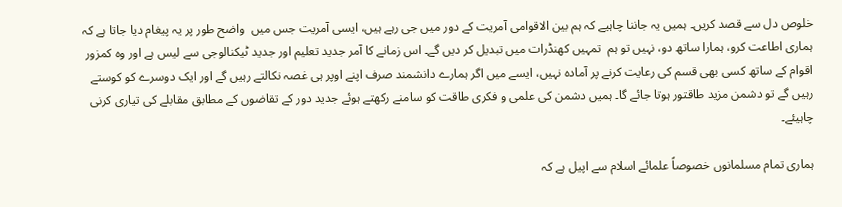خلوص دل سے قصد کریں۔ ہمیں یہ جاننا چاہیے کہ ہم بین الاقوامی آمریت کے دور میں جی رہے ہیں، ایسی آمریت جس میں  واضح طور پر یہ پیغام دیا جاتا ہے کہ ہماری اطاعت کرو، ہمارا ساتھ دو، نہیں تو ہم  تمہیں کھنڈرات میں تبدیل کر دیں گے۔ اس زمانے کا آمر جدید تعلیم اور جدید ٹیکنالوجی سے لیس ہے اور وہ کمزور اقوام کے ساتھ کسی بھی قسم کی رعایت کرنے پر آمادہ نہیں، ایسے میں اگر ہمارے دانشمند صرف اپنے اوپر ہی غصہ نکالتے رہیں گے اور ایک دوسرے کو کوستے رہیں گے تو دشمن مزید طاقتور ہوتا جائے گا۔ ہمیں دشمن کی علمی و فکری طاقت کو سامنے رکھتے ہوئے جدید دور کے تقاضوں کے مطابق مقابلے کی تیاری کرنی چاہیئے۔

ہماری تمام مسلمانوں خصوصاً علمائے اسلام سے اپیل ہے کہ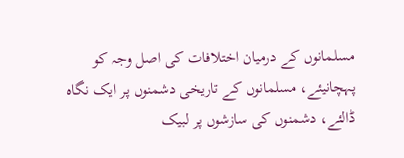مسلمانوں کے درمیان اختلافات کی اصل وجہ کو پہچانیئے، مسلمانوں کے تاریخی دشمنوں پر ایک نگاہ ڈالئے، دشمنوں کی سازشوں پر لبیک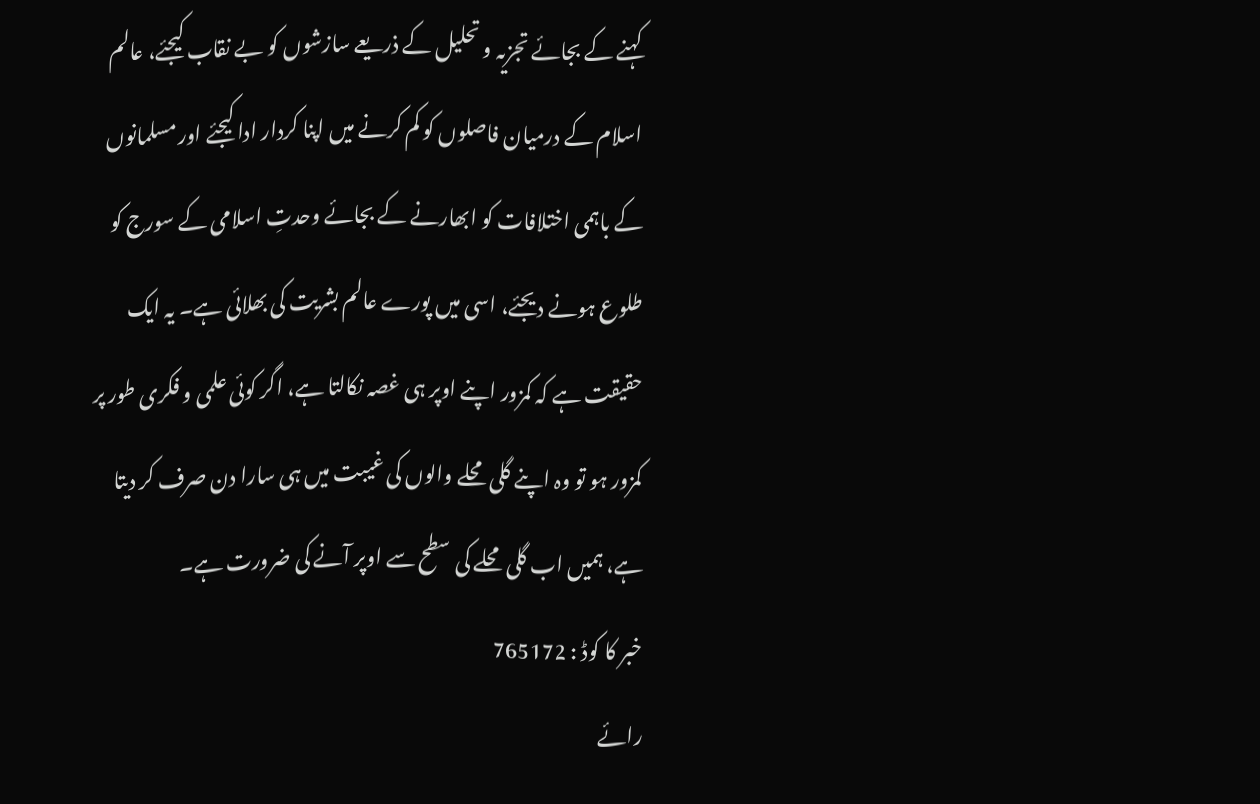کہنے کے بجائے تجزیہ و تحلیل کے ذریعے سازشوں کو بے نقاب کیجئے، عالم اسلام کے درمیان فاصلوں کو کم کرنے میں اپنا کردار ادا کیجئے اور مسلمانوں کے باہمی اختلافات کو ابھارنے کے بجائے وحدتِ اسلامی کے سورج کو طلوع ہونے دیجئے، اسی میں پورے عالم بشریت کی بھلائی ہے۔ یہ ایک حقیقت ہے کہ کمزور اپنے اوپر ہی غصہ نکالتا ہے، اگر کوئی علمی و فکری طور پر کمزور ہو تو وہ اپنے گلی محلے والوں کی غیبت میں ہی سارا دن صرف کر دیتا ہے، ہمیں اب گلی محلے کی سطح سے اوپر آنے کی ضرورت ہے۔
خبر کا کوڈ : 765172
رائے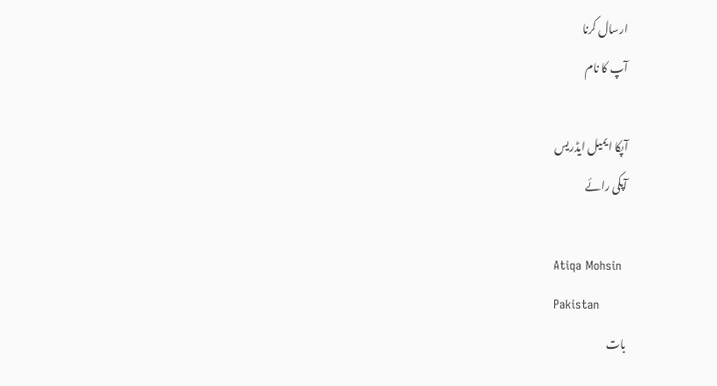ارسال کرنا
آپ کا نام

آپکا ایمیل ایڈریس
آپکی رائے

Atiqa Mohsin
Pakistan
بات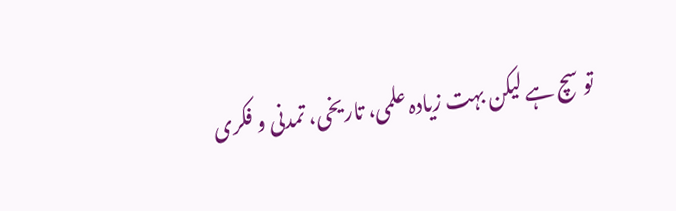تو سچ ہے لیکن بہت زیادہ علمی، تاریخی، تمدنی و فکری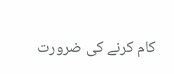کام کرنے کی ضرورت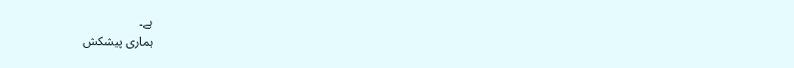ہے۔
ہماری پیشکش